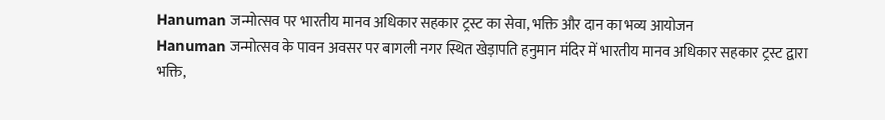Hanuman जन्मोत्सव पर भारतीय मानव अधिकार सहकार ट्रस्ट का सेवा, भक्ति और दान का भव्य आयोजन
Hanuman जन्मोत्सव के पावन अवसर पर बागली नगर स्थित खेड़ापति हनुमान मंदिर में भारतीय मानव अधिकार सहकार ट्रस्ट द्वारा भक्ति,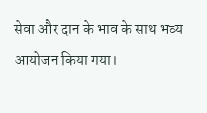सेवा और दान के भाव के साथ भव्य आयोजन किया गया।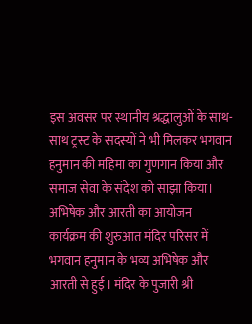इस अवसर पर स्थानीय श्रद्धालुओं के साथ-साथ ट्रस्ट के सदस्यों ने भी मिलकर भगवान हनुमान की महिमा का गुणगान किया और समाज सेवा के संदेश को साझा किया।
अभिषेक और आरती का आयोजन
कार्यक्रम की शुरुआत मंदिर परिसर में भगवान हनुमान के भव्य अभिषेक और आरती से हुई। मंदिर के पुजारी श्री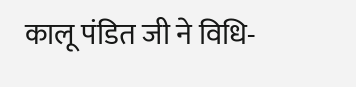कालू पंडित जी ने विधि-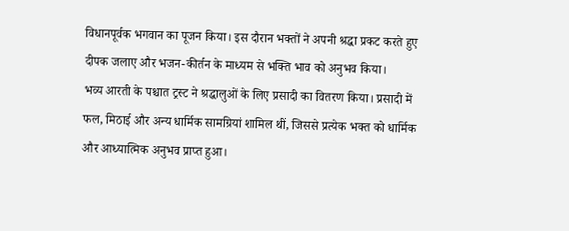विधानपूर्वक भगवान का पूजन किया। इस दौरान भक्तों ने अपनी श्रद्धा प्रकट करते हुए दीपक जलाए और भजन-कीर्तन के माध्यम से भक्ति भाव को अनुभव किया।
भव्य आरती के पश्चात ट्रस्ट ने श्रद्धालुओं के लिए प्रसादी का वितरण किया। प्रसादी में फल, मिठाई और अन्य धार्मिक सामग्रियां शामिल थीं, जिससे प्रत्येक भक्त को धार्मिक और आध्यात्मिक अनुभव प्राप्त हुआ।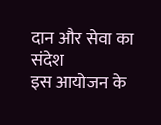दान और सेवा का संदेश
इस आयोजन के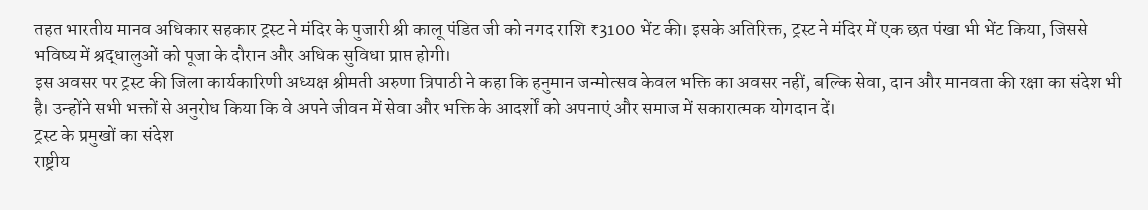तहत भारतीय मानव अधिकार सहकार ट्रस्ट ने मंदिर के पुजारी श्री कालू पंडित जी को नगद राशि ₹3100 भेंट की। इसके अतिरिक्त, ट्रस्ट ने मंदिर में एक छत पंखा भी भेंट किया, जिससे भविष्य में श्रद्धालुओं को पूजा के दौरान और अधिक सुविधा प्राप्त होगी।
इस अवसर पर ट्रस्ट की जिला कार्यकारिणी अध्यक्ष श्रीमती अरुणा त्रिपाठी ने कहा कि हनुमान जन्मोत्सव केवल भक्ति का अवसर नहीं, बल्कि सेवा, दान और मानवता की रक्षा का संदेश भी है। उन्होंने सभी भक्तों से अनुरोध किया कि वे अपने जीवन में सेवा और भक्ति के आदर्शों को अपनाएं और समाज में सकारात्मक योगदान दें।
ट्रस्ट के प्रमुखों का संदेश
राष्ट्रीय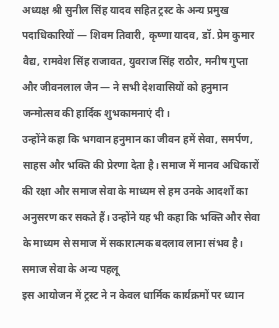अध्यक्ष श्री सुनील सिंह यादव सहित ट्रस्ट के अन्य प्रमुख पदाधिकारियों — शिवम तिवारी, कृष्णा यादव, डॉ. प्रेम कुमार वैद्य, रामवेश सिंह राजावत, युवराज सिंह राठौर, मनीष गुप्ता और जीवनलाल जैन — ने सभी देशवासियों को हनुमान जन्मोत्सव की हार्दिक शुभकामनाएं दी।
उन्होंने कहा कि भगवान हनुमान का जीवन हमें सेवा, समर्पण, साहस और भक्ति की प्रेरणा देता है। समाज में मानव अधिकारों की रक्षा और समाज सेवा के माध्यम से हम उनके आदर्शों का अनुसरण कर सकते हैं। उन्होंने यह भी कहा कि भक्ति और सेवा के माध्यम से समाज में सकारात्मक बदलाव लाना संभव है।
समाज सेवा के अन्य पहलू
इस आयोजन में ट्रस्ट ने न केवल धार्मिक कार्यक्रमों पर ध्यान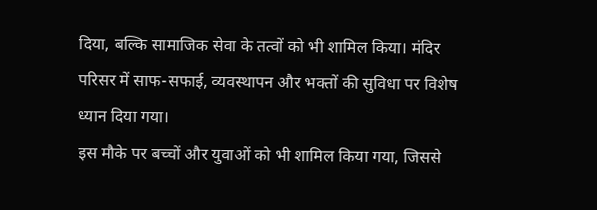दिया, बल्कि सामाजिक सेवा के तत्वों को भी शामिल किया। मंदिर परिसर में साफ-सफाई, व्यवस्थापन और भक्तों की सुविधा पर विशेष ध्यान दिया गया।
इस मौके पर बच्चों और युवाओं को भी शामिल किया गया, जिससे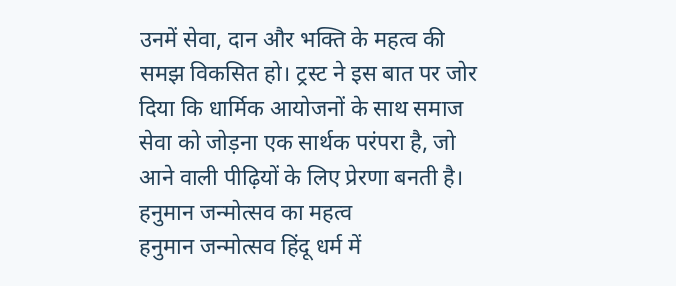उनमें सेवा, दान और भक्ति के महत्व की समझ विकसित हो। ट्रस्ट ने इस बात पर जोर दिया कि धार्मिक आयोजनों के साथ समाज सेवा को जोड़ना एक सार्थक परंपरा है, जो आने वाली पीढ़ियों के लिए प्रेरणा बनती है।
हनुमान जन्मोत्सव का महत्व
हनुमान जन्मोत्सव हिंदू धर्म में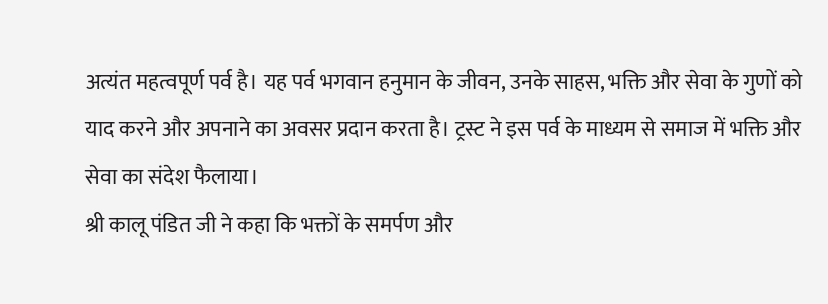अत्यंत महत्वपूर्ण पर्व है। यह पर्व भगवान हनुमान के जीवन, उनके साहस, भक्ति और सेवा के गुणों को याद करने और अपनाने का अवसर प्रदान करता है। ट्रस्ट ने इस पर्व के माध्यम से समाज में भक्ति और सेवा का संदेश फैलाया।
श्री कालू पंडित जी ने कहा कि भक्तों के समर्पण और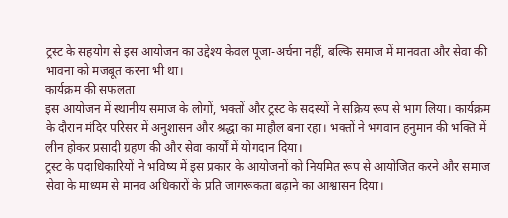ट्रस्ट के सहयोग से इस आयोजन का उद्देश्य केवल पूजा-अर्चना नहीं, बल्कि समाज में मानवता और सेवा की भावना को मजबूत करना भी था।
कार्यक्रम की सफलता
इस आयोजन में स्थानीय समाज के लोगों, भक्तों और ट्रस्ट के सदस्यों ने सक्रिय रूप से भाग लिया। कार्यक्रम के दौरान मंदिर परिसर में अनुशासन और श्रद्धा का माहौल बना रहा। भक्तों ने भगवान हनुमान की भक्ति में लीन होकर प्रसादी ग्रहण की और सेवा कार्यों में योगदान दिया।
ट्रस्ट के पदाधिकारियों ने भविष्य में इस प्रकार के आयोजनों को नियमित रूप से आयोजित करने और समाज सेवा के माध्यम से मानव अधिकारों के प्रति जागरूकता बढ़ाने का आश्वासन दिया।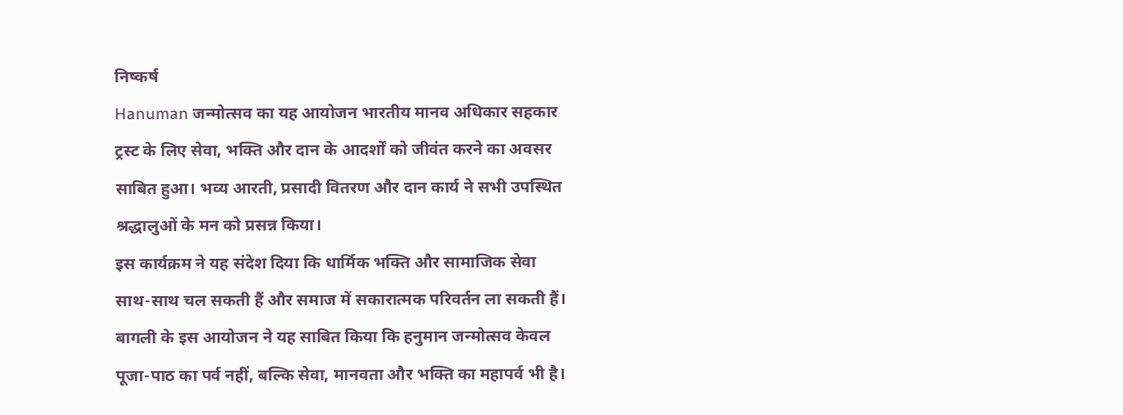निष्कर्ष
Hanuman जन्मोत्सव का यह आयोजन भारतीय मानव अधिकार सहकार ट्रस्ट के लिए सेवा, भक्ति और दान के आदर्शों को जीवंत करने का अवसर साबित हुआ। भव्य आरती, प्रसादी वितरण और दान कार्य ने सभी उपस्थित श्रद्धालुओं के मन को प्रसन्न किया।
इस कार्यक्रम ने यह संदेश दिया कि धार्मिक भक्ति और सामाजिक सेवा साथ-साथ चल सकती हैं और समाज में सकारात्मक परिवर्तन ला सकती हैं। बागली के इस आयोजन ने यह साबित किया कि हनुमान जन्मोत्सव केवल पूजा-पाठ का पर्व नहीं, बल्कि सेवा, मानवता और भक्ति का महापर्व भी है।